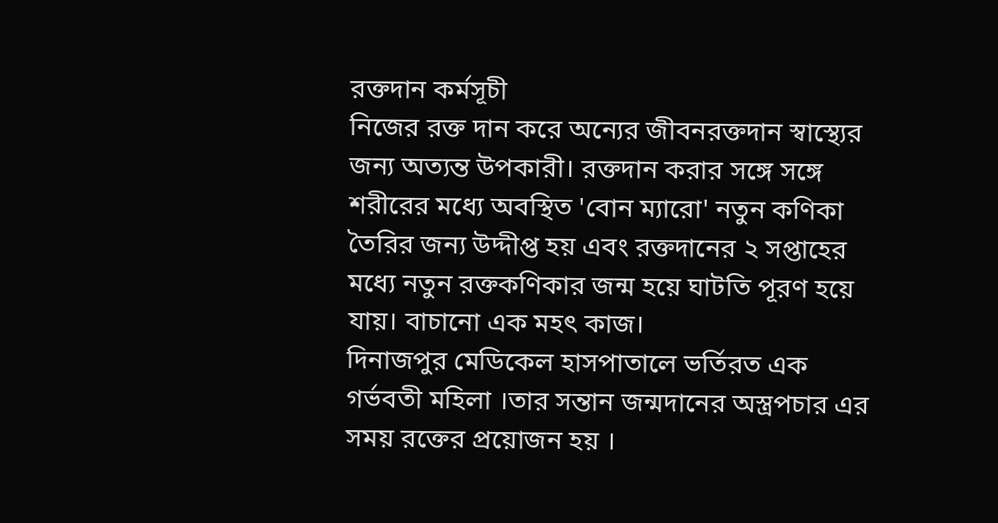রক্তদান কর্মসূচী
নিজের রক্ত দান করে অন্যের জীবনরক্তদান স্বাস্থ্যের জন্য অত্যন্ত উপকারী। রক্তদান করার সঙ্গে সঙ্গে শরীরের মধ্যে অবস্থিত 'বোন ম্যারো' নতুন কণিকা তৈরির জন্য উদ্দীপ্ত হয় এবং রক্তদানের ২ সপ্তাহের মধ্যে নতুন রক্তকণিকার জন্ম হয়ে ঘাটতি পূরণ হয়ে যায়। বাচানো এক মহৎ কাজ।
দিনাজপুর মেডিকেল হাসপাতালে ভর্তিরত এক গর্ভবতী মহিলা ।তার সন্তান জন্মদানের অস্ত্রপচার এর সময় রক্তের প্রয়োজন হয় ।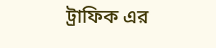ট্রাফিক এর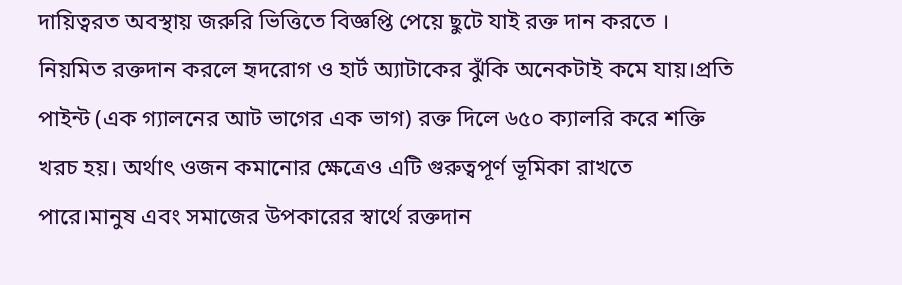দায়িত্বরত অবস্থায় জরুরি ভিত্তিতে বিজ্ঞপ্তি পেয়ে ছুটে যাই রক্ত দান করতে ।
নিয়মিত রক্তদান করলে হৃদরোগ ও হার্ট অ্যাটাকের ঝুঁকি অনেকটাই কমে যায়।প্রতি পাইন্ট (এক গ্যালনের আট ভাগের এক ভাগ) রক্ত দিলে ৬৫০ ক্যালরি করে শক্তি খরচ হয়। অর্থাৎ ওজন কমানোর ক্ষেত্রেও এটি গুরুত্বপূর্ণ ভূমিকা রাখতে পারে।মানুষ এবং সমাজের উপকারের স্বার্থে রক্তদান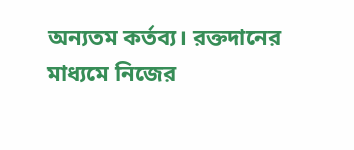অন্যতম কর্তব্য। রক্তদানের মাধ্যমে নিজের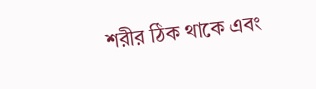শরীর ঠিক থাকে এবং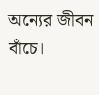অন্যের জীবন বাঁচে।